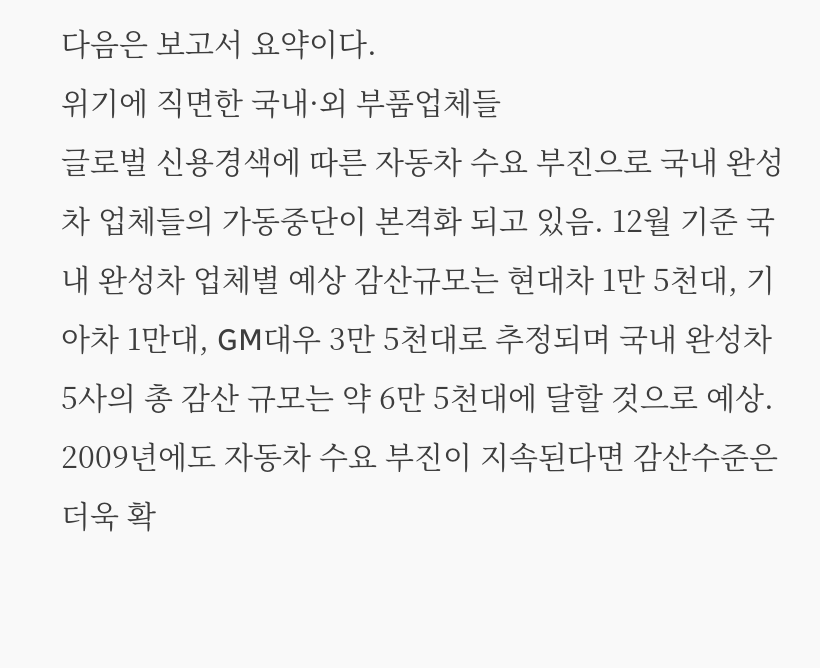다음은 보고서 요약이다.
위기에 직면한 국내·외 부품업체들
글로벌 신용경색에 따른 자동차 수요 부진으로 국내 완성차 업체들의 가동중단이 본격화 되고 있음. 12월 기준 국내 완성차 업체별 예상 감산규모는 현대차 1만 5천대, 기아차 1만대, GM대우 3만 5천대로 추정되며 국내 완성차 5사의 총 감산 규모는 약 6만 5천대에 달할 것으로 예상. 2009년에도 자동차 수요 부진이 지속된다면 감산수준은 더욱 확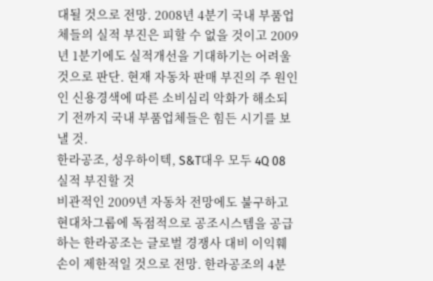대될 것으로 전망. 2008년 4분기 국내 부품업체들의 실적 부진은 피할 수 없을 것이고 2009년 1분기에도 실적개선을 기대하기는 어려울 것으로 판단. 현재 자동차 판매 부진의 주 원인인 신용경색에 따른 소비심리 악화가 해소되기 전까지 국내 부품업체들은 힘든 시기를 보낼 것.
한라공조, 성우하이텍, S&T대우 모두 4Q 08 실적 부진할 것
비관적인 2009년 자동차 전망에도 불구하고 현대차그룹에 독점적으로 공조시스템을 공급하는 한라공조는 글로벌 경쟁사 대비 이익훼손이 제한적일 것으로 전망. 한라공조의 4분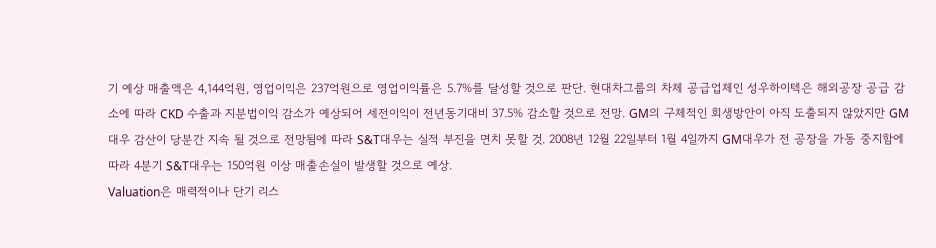기 예상 매출액은 4,144억원, 영업이익은 237억원으로 영업이익률은 5.7%를 달성할 것으로 판단. 현대차그룹의 차체 공급업체인 성우하이텍은 해외공장 공급 감소에 따라 CKD 수출과 지분법이익 감소가 예상되어 세전이익이 전년동기대비 37.5% 감소할 것으로 전망. GM의 구체적인 회생방안이 아직 도출되지 않았지만 GM대우 감산이 당분간 지속 될 것으로 전망됨에 따라 S&T대우는 실적 부진을 면치 못할 것. 2008년 12월 22일부터 1월 4일까지 GM대우가 전 공장을 가동 중지함에 따라 4분기 S&T대우는 150억원 이상 매출손실이 발생할 것으로 예상.
Valuation은 매력적이나 단기 리스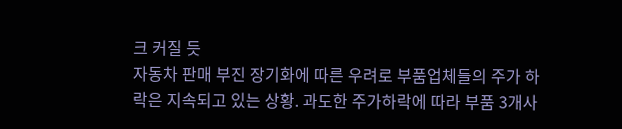크 커질 듯
자동차 판매 부진 장기화에 따른 우려로 부품업체들의 주가 하락은 지속되고 있는 상황. 과도한 주가하락에 따라 부품 3개사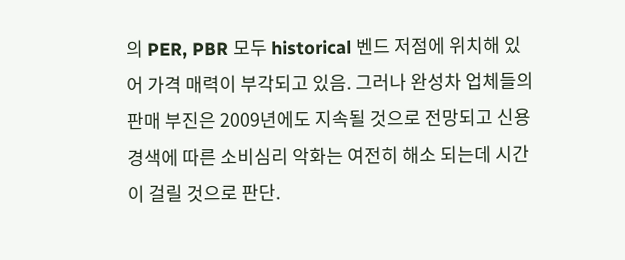의 PER, PBR 모두 historical 벤드 저점에 위치해 있어 가격 매력이 부각되고 있음. 그러나 완성차 업체들의 판매 부진은 2009년에도 지속될 것으로 전망되고 신용경색에 따른 소비심리 악화는 여전히 해소 되는데 시간이 걸릴 것으로 판단.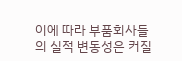이에 따라 부품회사들의 실적 변동성은 커질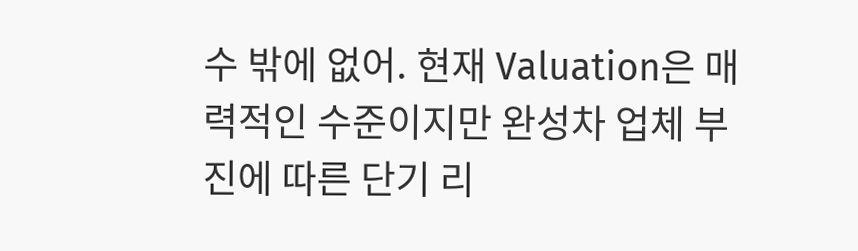수 밖에 없어. 현재 Valuation은 매력적인 수준이지만 완성차 업체 부진에 따른 단기 리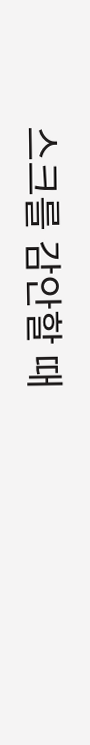스크를 감안할 때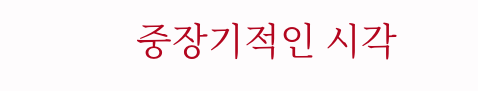중장기적인 시각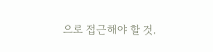으로 접근해야 할 것.